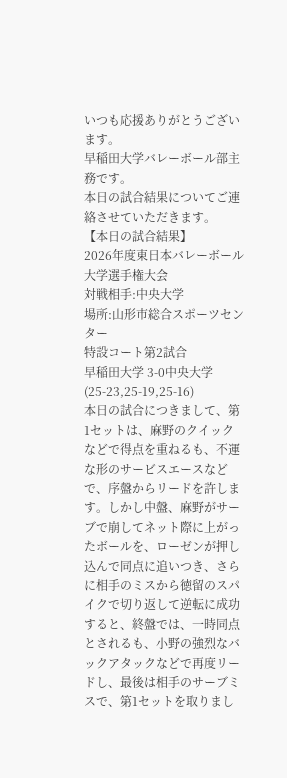いつも応援ありがとうございます。
早稲田大学バレーボール部主務です。
本日の試合結果についてご連絡させていただきます。
【本日の試合結果】
2026年度東日本バレーボール大学選手権大会
対戦相手:中央大学
場所:山形市総合スポーツセンター
特設コート第2試合
早稲田大学 3-0中央大学
(25-23,25-19,25-16)
本日の試合につきまして、第1セットは、麻野のクイックなどで得点を重ねるも、不運な形のサービスエースなどで、序盤からリードを許します。しかし中盤、麻野がサーブで崩してネット際に上がったボールを、ローゼンが押し込んで同点に追いつき、さらに相手のミスから徳留のスパイクで切り返して逆転に成功すると、終盤では、一時同点とされるも、小野の強烈なバックアタックなどで再度リードし、最後は相手のサーブミスで、第1セットを取りまし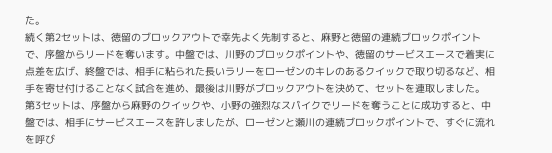た。
続く第2セットは、徳留のブロックアウトで幸先よく先制すると、麻野と徳留の連続ブロックポイントで、序盤からリードを奪います。中盤では、川野のブロックポイントや、徳留のサービスエースで着実に点差を広げ、終盤では、相手に粘られた長いラリーをローゼンのキレのあるクイックで取り切るなど、相手を寄せ付けることなく試合を進め、最後は川野がブロックアウトを決めて、セットを連取しました。
第3セットは、序盤から麻野のクイックや、小野の強烈なスパイクでリードを奪うことに成功すると、中盤では、相手にサービスエースを許しましたが、ローゼンと瀬川の連続ブロックポイントで、すぐに流れを呼び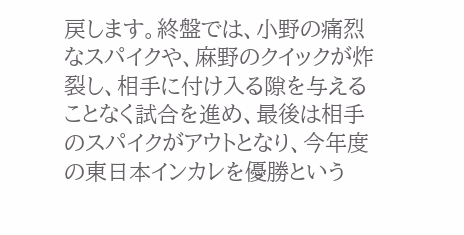戻します。終盤では、小野の痛烈なスパイクや、麻野のクイックが炸裂し、相手に付け入る隙を与えることなく試合を進め、最後は相手のスパイクがアウトとなり、今年度の東日本インカレを優勝という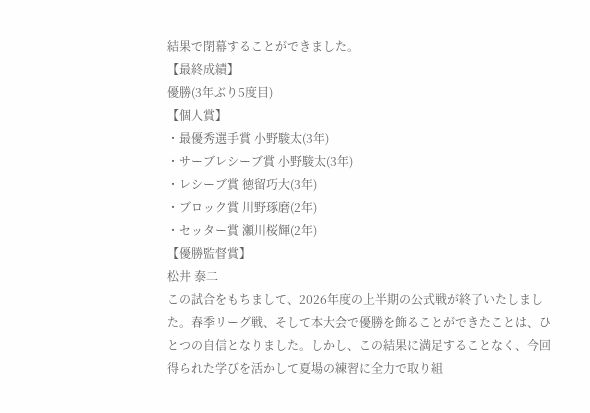結果で閉幕することができました。
【最終成績】
優勝(3年ぶり5度目)
【個人賞】
・最優秀選手賞 小野駿太(3年)
・サーブレシーブ賞 小野駿太(3年)
・レシーブ賞 徳留巧大(3年)
・ブロック賞 川野琢磨(2年)
・セッター賞 瀬川桜輝(2年)
【優勝監督賞】
松井 泰二
この試合をもちまして、2026年度の上半期の公式戦が終了いたしました。春季リーグ戦、そして本大会で優勝を飾ることができたことは、ひとつの自信となりました。しかし、この結果に満足することなく、今回得られた学びを活かして夏場の練習に全力で取り組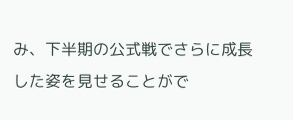み、下半期の公式戦でさらに成長した姿を見せることがで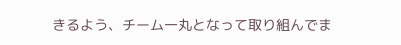きるよう、チーム一丸となって取り組んでま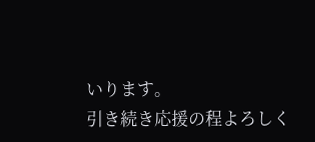いります。
引き続き応援の程よろしく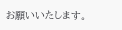お願いいたします。